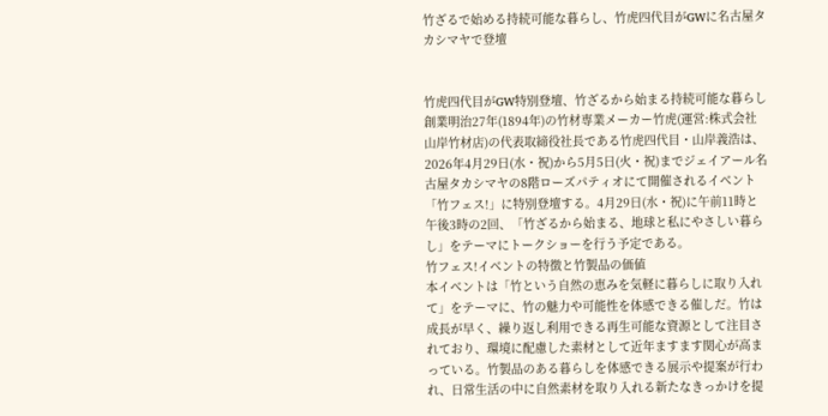竹ざるで始める持続可能な暮らし、竹虎四代目がGWに名古屋タカシマヤで登壇


竹虎四代目がGW特別登壇、竹ざるから始まる持続可能な暮らし
創業明治27年(1894年)の竹材専業メーカー竹虎(運営:株式会社山岸竹材店)の代表取締役社長である竹虎四代目・山岸義浩は、2026年4月29日(水・祝)から5月5日(火・祝)までジェイアール名古屋タカシマヤの8階ローズパティオにて開催されるイベント「竹フェス!」に特別登壇する。4月29日(水・祝)に午前11時と午後3時の2回、「竹ざるから始まる、地球と私にやさしい暮らし」をテーマにトークショーを行う予定である。
竹フェス!イベントの特徴と竹製品の価値
本イベントは「竹という自然の恵みを気軽に暮らしに取り入れて」をテーマに、竹の魅力や可能性を体感できる催しだ。竹は成長が早く、繰り返し利用できる再生可能な資源として注目されており、環境に配慮した素材として近年ますます関心が高まっている。竹製品のある暮らしを体感できる展示や提案が行われ、日常生活の中に自然素材を取り入れる新たなきっかけを提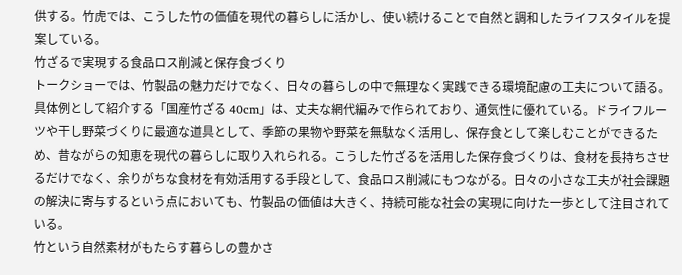供する。竹虎では、こうした竹の価値を現代の暮らしに活かし、使い続けることで自然と調和したライフスタイルを提案している。
竹ざるで実現する食品ロス削減と保存食づくり
トークショーでは、竹製品の魅力だけでなく、日々の暮らしの中で無理なく実践できる環境配慮の工夫について語る。具体例として紹介する「国産竹ざる 40cm」は、丈夫な網代編みで作られており、通気性に優れている。ドライフルーツや干し野菜づくりに最適な道具として、季節の果物や野菜を無駄なく活用し、保存食として楽しむことができるため、昔ながらの知恵を現代の暮らしに取り入れられる。こうした竹ざるを活用した保存食づくりは、食材を長持ちさせるだけでなく、余りがちな食材を有効活用する手段として、食品ロス削減にもつながる。日々の小さな工夫が社会課題の解決に寄与するという点においても、竹製品の価値は大きく、持続可能な社会の実現に向けた一歩として注目されている。
竹という自然素材がもたらす暮らしの豊かさ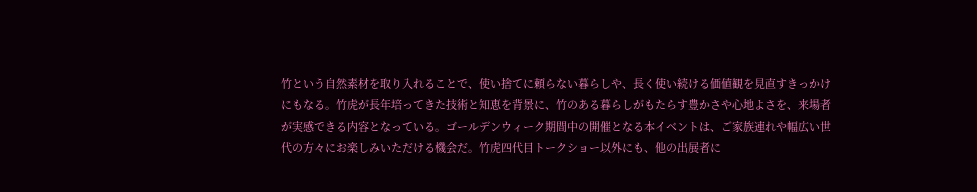竹という自然素材を取り入れることで、使い捨てに頼らない暮らしや、長く使い続ける価値観を見直すきっかけにもなる。竹虎が長年培ってきた技術と知恵を背景に、竹のある暮らしがもたらす豊かさや心地よさを、来場者が実感できる内容となっている。ゴールデンウィーク期間中の開催となる本イベントは、ご家族連れや幅広い世代の方々にお楽しみいただける機会だ。竹虎四代目トークショー以外にも、他の出展者に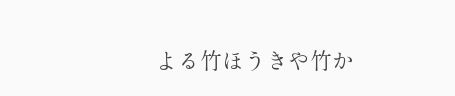よる竹ほうきや竹か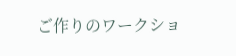ご作りのワークショ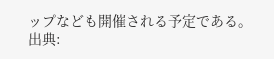ップなども開催される予定である。
出典: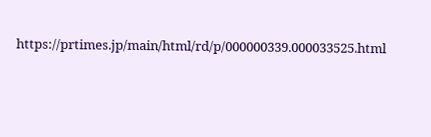https://prtimes.jp/main/html/rd/p/000000339.000033525.html